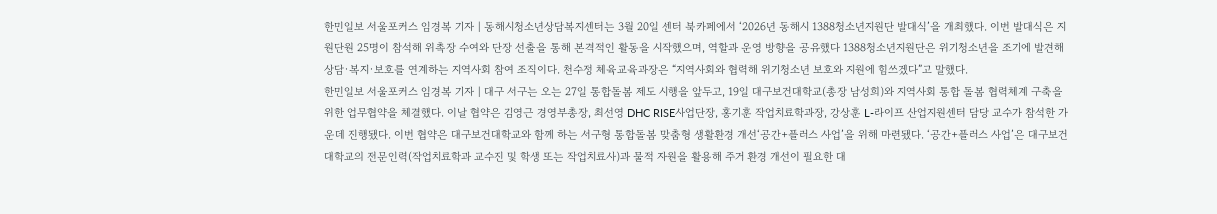한민일보 서울포커스 임경복 기자 | 동해시청소년상담복지센터는 3월 20일 센터 북카페에서 ‘2026년 동해시 1388청소년지원단 발대식’을 개최했다. 이번 발대식은 지원단원 25명이 참석해 위촉장 수여와 단장 선출을 통해 본격적인 활동을 시작했으며, 역할과 운영 방향을 공유했다 1388청소년지원단은 위기청소년을 조기에 발견해 상담·복지·보호를 연계하는 지역사회 참여 조직이다. 천수정 체육교육과장은 “지역사회와 협력해 위기청소년 보호와 지원에 힘쓰겠다”고 말했다.
한민일보 서울포커스 임경복 기자 | 대구 서구는 오는 27일 통합돌봄 제도 시행을 앞두고, 19일 대구보건대학교(총장 남성희)와 지역사회 통합 돌봄 협력체계 구축을 위한 업무협약을 체결했다. 이날 협약은 김영근 경영부총장, 최선영 DHC RISE사업단장, 홍기훈 작업치료학과장, 강상훈 L-라이프 산업지원센터 담당 교수가 참석한 가운데 진행됐다. 이번 협약은 대구보건대학교와 함께 하는 서구형 통합돌봄 맞춤형 생활환경 개선‘공간+플러스 사업’을 위해 마련됐다. ‘공간+플러스 사업’은 대구보건대학교의 전문인력(작업치료학과 교수진 및 학생 또는 작업치료사)과 물적 자원을 활용해 주거 환경 개선이 필요한 대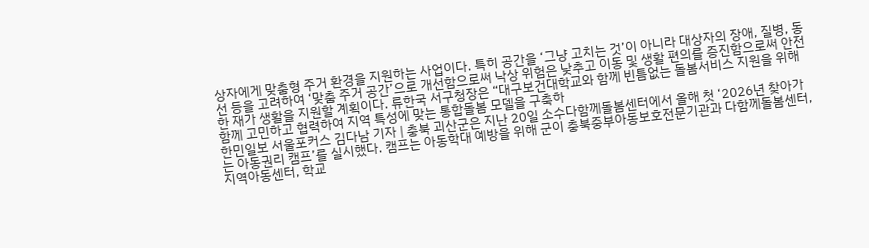상자에게 맞춤형 주거 환경을 지원하는 사업이다. 특히 공간을 ‘그냥 고치는 것’이 아니라 대상자의 장애, 질병, 동선 등을 고려하여 ‘맞춤 주거 공간’으로 개선함으로써 낙상 위험은 낮추고 이동 및 생활 편의를 증진함으로써 안전한 재가 생활을 지원할 계획이다. 류한국 서구청장은 “대구보건대학교와 함께 빈틈없는 돌봄서비스 지원을 위해 함께 고민하고 협력하여 지역 특성에 맞는 통합돌봄 모델을 구축하
한민일보 서울포커스 김다남 기자 | 충북 괴산군은 지난 20일 소수다함께돌봄센터에서 올해 첫 ‘2026년 찾아가는 아동권리 캠프’를 실시했다. 캠프는 아동학대 예방을 위해 군이 충북중부아동보호전문기관과 다함께돌봄센터, 지역아동센터, 학교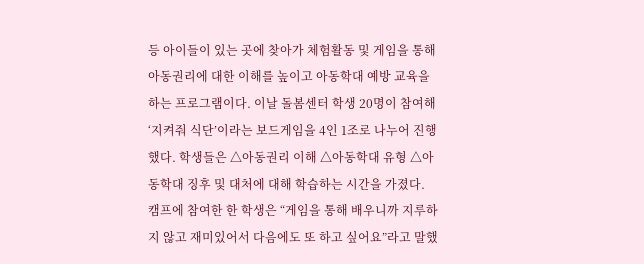등 아이들이 있는 곳에 찾아가 체험활동 및 게임을 통해 아동권리에 대한 이해를 높이고 아동학대 예방 교육을 하는 프로그램이다. 이날 돌봄센터 학생 20명이 참여해 ‘지켜줘 식단’이라는 보드게임을 4인 1조로 나누어 진행했다. 학생들은 △아동권리 이해 △아동학대 유형 △아동학대 징후 및 대처에 대해 학습하는 시간을 가졌다. 캠프에 참여한 한 학생은 “게임을 통해 배우니까 지루하지 않고 재미있어서 다음에도 또 하고 싶어요”라고 말했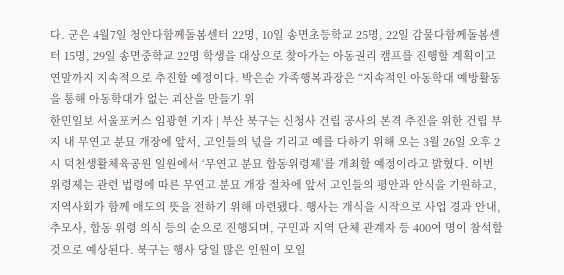다. 군은 4월7일 청안다함께돌봄센터 22명, 10일 송면초등학교 25명, 22일 감물다함께돌봄센터 15명, 29일 송면중학교 22명 학생을 대상으로 찾아가는 아동권리 캠프를 진행할 계획이고 연말까지 지속적으로 추진할 예정이다. 박은순 가족행복과장은 “지속적인 아동학대 예방활동을 통해 아동학대가 없는 괴산을 만들기 위
한민일보 서울포커스 임광현 기자 | 부산 북구는 신청사 건립 공사의 본격 추진을 위한 건립 부지 내 무연고 분묘 개장에 앞서, 고인들의 넋을 기리고 예를 다하기 위해 오는 3월 26일 오후 2시 덕천생활체육공원 일원에서 ‘무연고 분묘 합동위령제’를 개최할 예정이라고 밝혔다. 이번 위령제는 관련 법령에 따른 무연고 분묘 개장 절차에 앞서 고인들의 평안과 안식을 기원하고, 지역사회가 함께 애도의 뜻을 전하기 위해 마련됐다. 행사는 개식을 시작으로 사업 경과 안내, 추모사, 합동 위령 의식 등의 순으로 진행되며, 구민과 지역 단체 관계자 등 400여 명이 참석할 것으로 예상된다. 북구는 행사 당일 많은 인원이 모일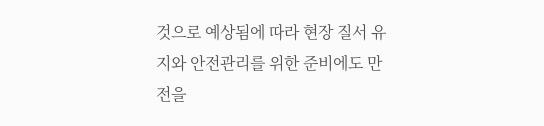것으로 예상됨에 따라 현장 질서 유지와 안전관리를 위한 준비에도 만전을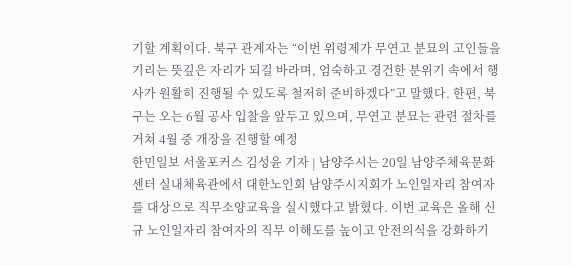기할 계획이다. 북구 관계자는 “이번 위령제가 무연고 분묘의 고인들을 기리는 뜻깊은 자리가 되길 바라며, 엄숙하고 경건한 분위기 속에서 행사가 원활히 진행될 수 있도록 철저히 준비하겠다”고 말했다. 한편, 북구는 오는 6월 공사 입찰을 앞두고 있으며, 무연고 분묘는 관련 절차를 거쳐 4월 중 개장을 진행할 예정
한민일보 서울포커스 김성윤 기자 | 남양주시는 20일 남양주체육문화센터 실내체육관에서 대한노인회 남양주시지회가 노인일자리 참여자를 대상으로 직무소양교육을 실시했다고 밝혔다. 이번 교육은 올해 신규 노인일자리 참여자의 직무 이해도를 높이고 안전의식을 강화하기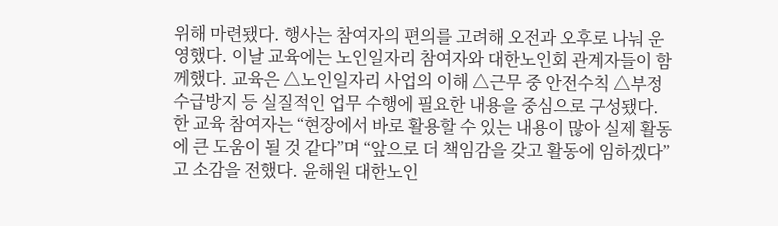위해 마련됐다. 행사는 참여자의 편의를 고려해 오전과 오후로 나눠 운영했다. 이날 교육에는 노인일자리 참여자와 대한노인회 관계자들이 함께했다. 교육은 △노인일자리 사업의 이해 △근무 중 안전수칙 △부정수급방지 등 실질적인 업무 수행에 필요한 내용을 중심으로 구성됐다. 한 교육 참여자는 “현장에서 바로 활용할 수 있는 내용이 많아 실제 활동에 큰 도움이 될 것 같다”며 “앞으로 더 책임감을 갖고 활동에 임하겠다”고 소감을 전했다. 윤해원 대한노인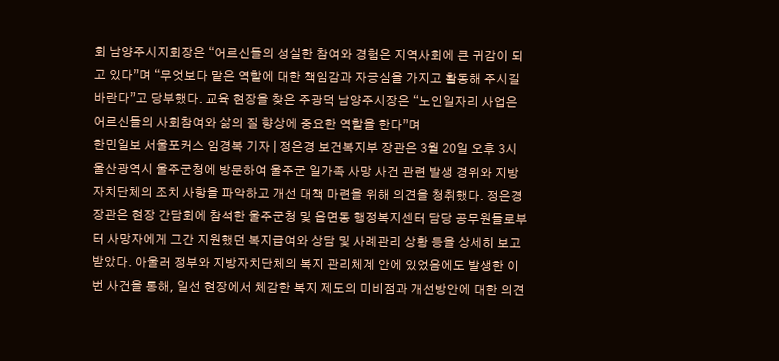회 남양주시지회장은 “어르신들의 성실한 참여와 경험은 지역사회에 큰 귀감이 되고 있다”며 “무엇보다 맡은 역할에 대한 책임감과 자긍심을 가지고 활동해 주시길 바란다”고 당부했다. 교육 현장을 찾은 주광덕 남양주시장은 “노인일자리 사업은 어르신들의 사회참여와 삶의 질 향상에 중요한 역할을 한다”며
한민일보 서울포커스 임경복 기자 | 정은경 보건복지부 장관은 3월 20일 오후 3시 울산광역시 울주군청에 방문하여 울주군 일가족 사망 사건 관련 발생 경위와 지방자치단체의 조치 사항을 파악하고 개선 대책 마련을 위해 의견을 청취했다. 정은경 장관은 현장 간담회에 참석한 울주군청 및 읍면동 행정복지센터 담당 공무원들로부터 사망자에게 그간 지원했던 복지급여와 상담 및 사례관리 상황 등을 상세히 보고받았다. 아울러 정부와 지방자치단체의 복지 관리체계 안에 있었음에도 발생한 이번 사건을 통해, 일선 현장에서 체감한 복지 제도의 미비점과 개선방안에 대한 의견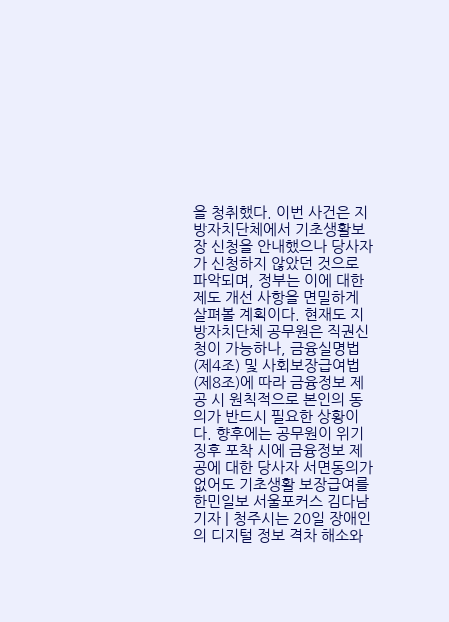을 청취했다. 이번 사건은 지방자치단체에서 기초생활보장 신청을 안내했으나 당사자가 신청하지 않았던 것으로 파악되며, 정부는 이에 대한 제도 개선 사항을 면밀하게 살펴볼 계획이다. 현재도 지방자치단체 공무원은 직권신청이 가능하나, 금융실명법(제4조) 및 사회보장급여법(제8조)에 따라 금융정보 제공 시 원칙적으로 본인의 동의가 반드시 필요한 상황이다. 향후에는 공무원이 위기 징후 포착 시에 금융정보 제공에 대한 당사자 서면동의가 없어도 기초생활 보장급여를
한민일보 서울포커스 김다남 기자 | 청주시는 20일 장애인의 디지털 정보 격차 해소와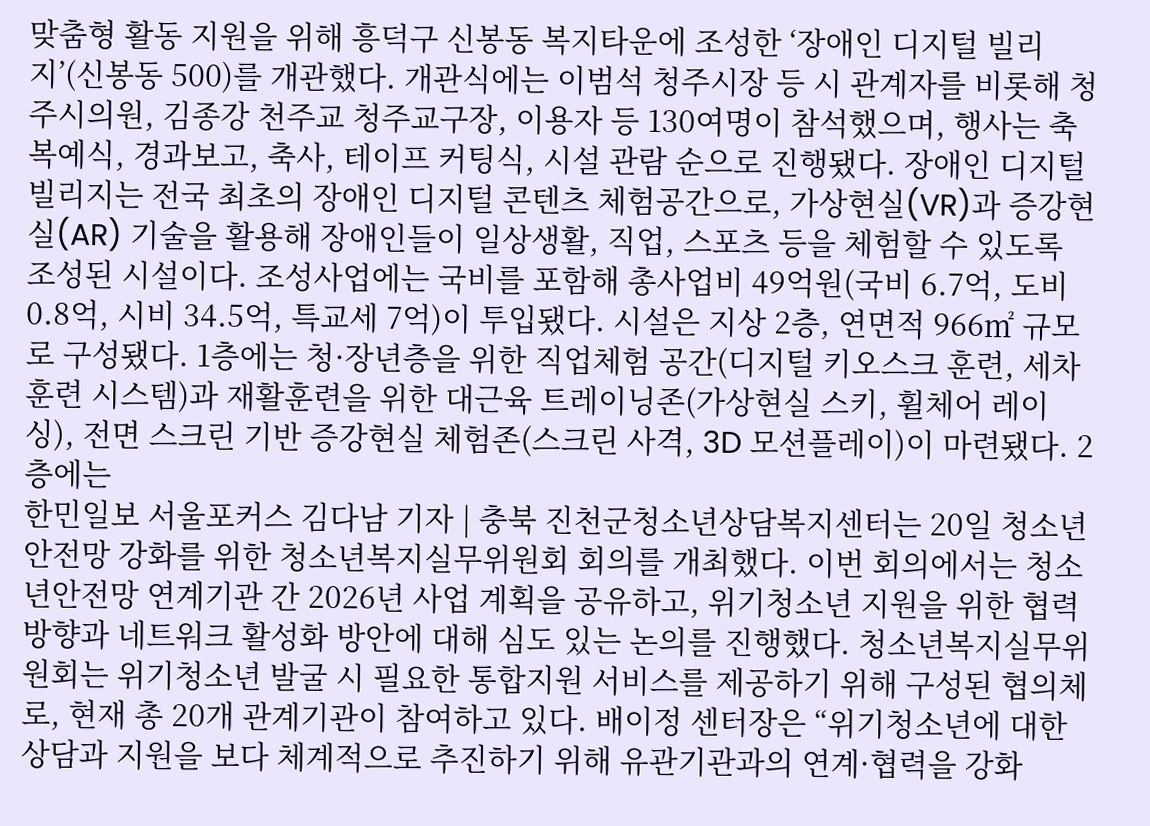맞춤형 활동 지원을 위해 흥덕구 신봉동 복지타운에 조성한 ‘장애인 디지털 빌리지’(신봉동 500)를 개관했다. 개관식에는 이범석 청주시장 등 시 관계자를 비롯해 청주시의원, 김종강 천주교 청주교구장, 이용자 등 130여명이 참석했으며, 행사는 축복예식, 경과보고, 축사, 테이프 커팅식, 시설 관람 순으로 진행됐다. 장애인 디지털 빌리지는 전국 최초의 장애인 디지털 콘텐츠 체험공간으로, 가상현실(VR)과 증강현실(AR) 기술을 활용해 장애인들이 일상생활, 직업, 스포츠 등을 체험할 수 있도록 조성된 시설이다. 조성사업에는 국비를 포함해 총사업비 49억원(국비 6.7억, 도비 0.8억, 시비 34.5억, 특교세 7억)이 투입됐다. 시설은 지상 2층, 연면적 966㎡ 규모로 구성됐다. 1층에는 청·장년층을 위한 직업체험 공간(디지털 키오스크 훈련, 세차훈련 시스템)과 재활훈련을 위한 대근육 트레이닝존(가상현실 스키, 휠체어 레이싱), 전면 스크린 기반 증강현실 체험존(스크린 사격, 3D 모션플레이)이 마련됐다. 2층에는
한민일보 서울포커스 김다남 기자 | 충북 진천군청소년상담복지센터는 20일 청소년안전망 강화를 위한 청소년복지실무위원회 회의를 개최했다. 이번 회의에서는 청소년안전망 연계기관 간 2026년 사업 계획을 공유하고, 위기청소년 지원을 위한 협력 방향과 네트워크 활성화 방안에 대해 심도 있는 논의를 진행했다. 청소년복지실무위원회는 위기청소년 발굴 시 필요한 통합지원 서비스를 제공하기 위해 구성된 협의체로, 현재 총 20개 관계기관이 참여하고 있다. 배이정 센터장은 “위기청소년에 대한 상담과 지원을 보다 체계적으로 추진하기 위해 유관기관과의 연계·협력을 강화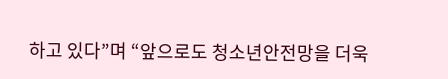하고 있다”며 “앞으로도 청소년안전망을 더욱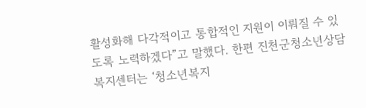활성화해 다각적이고 통합적인 지원이 이뤄질 수 있도록 노력하겠다”고 말했다. 한편 진천군청소년상담복지센터는 ‘청소년복지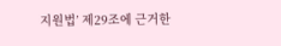지원법’ 제29조에 근거한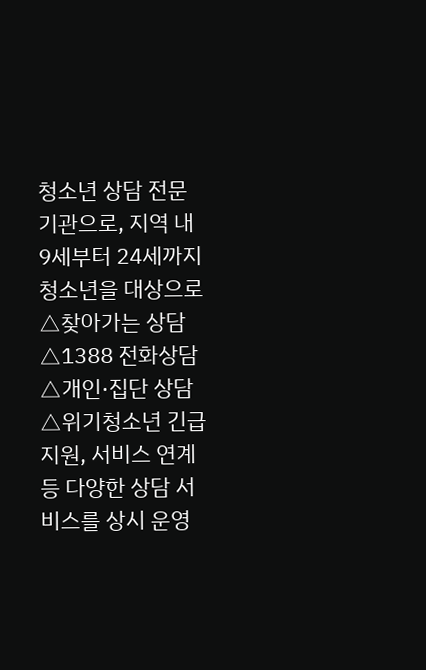청소년 상담 전문기관으로, 지역 내 9세부터 24세까지 청소년을 대상으로 △찾아가는 상담 △1388 전화상담 △개인·집단 상담 △위기청소년 긴급지원, 서비스 연계 등 다양한 상담 서비스를 상시 운영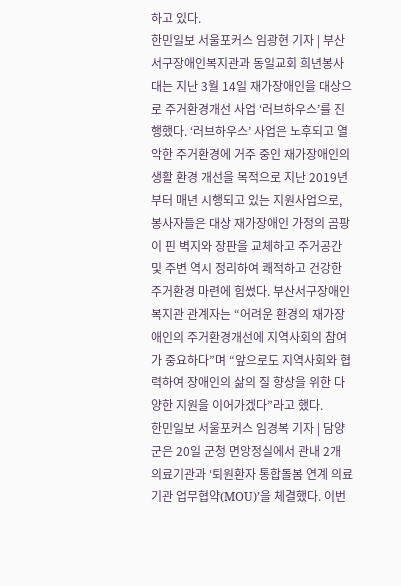하고 있다.
한민일보 서울포커스 임광현 기자 | 부산서구장애인복지관과 동일교회 희년봉사대는 지난 3월 14일 재가장애인을 대상으로 주거환경개선 사업 ‘러브하우스’를 진행했다. ‘러브하우스’ 사업은 노후되고 열악한 주거환경에 거주 중인 재가장애인의 생활 환경 개선을 목적으로 지난 2019년부터 매년 시행되고 있는 지원사업으로, 봉사자들은 대상 재가장애인 가정의 곰팡이 핀 벽지와 장판을 교체하고 주거공간 및 주변 역시 정리하여 쾌적하고 건강한 주거환경 마련에 힘썼다. 부산서구장애인복지관 관계자는 “어려운 환경의 재가장애인의 주거환경개선에 지역사회의 참여가 중요하다”며 “앞으로도 지역사회와 협력하여 장애인의 삶의 질 향상을 위한 다양한 지원을 이어가겠다”라고 했다.
한민일보 서울포커스 임경복 기자 | 담양군은 20일 군청 면앙정실에서 관내 2개 의료기관과 ‘퇴원환자 통합돌봄 연계 의료기관 업무협약(MOU)’을 체결했다. 이번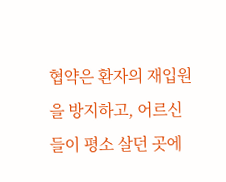협약은 환자의 재입원을 방지하고, 어르신들이 평소 살던 곳에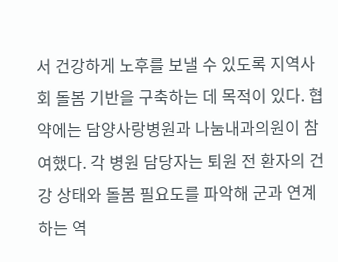서 건강하게 노후를 보낼 수 있도록 지역사회 돌봄 기반을 구축하는 데 목적이 있다. 협약에는 담양사랑병원과 나눔내과의원이 참여했다. 각 병원 담당자는 퇴원 전 환자의 건강 상태와 돌봄 필요도를 파악해 군과 연계하는 역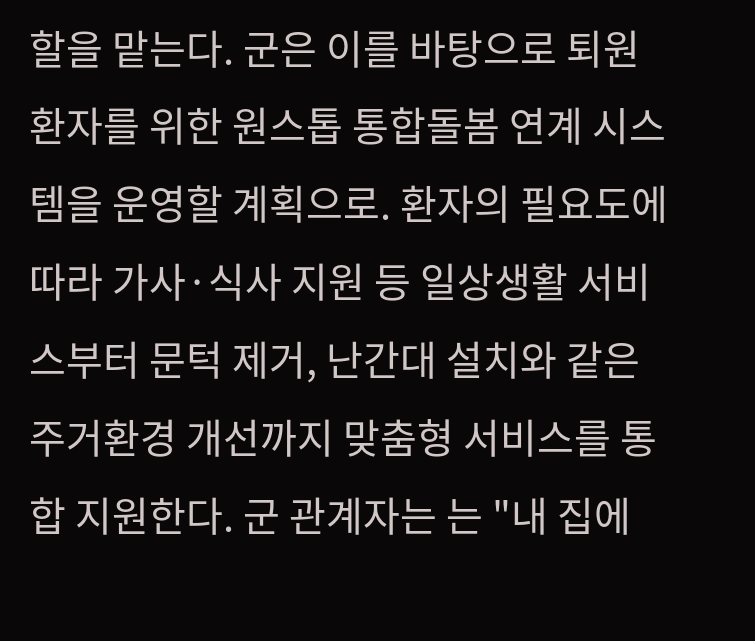할을 맡는다. 군은 이를 바탕으로 퇴원 환자를 위한 원스톱 통합돌봄 연계 시스템을 운영할 계획으로. 환자의 필요도에 따라 가사·식사 지원 등 일상생활 서비스부터 문턱 제거, 난간대 설치와 같은 주거환경 개선까지 맞춤형 서비스를 통합 지원한다. 군 관계자는 는 "내 집에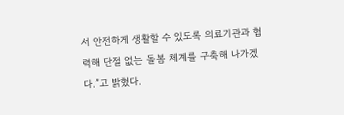서 안전하게 생활할 수 있도록 의료기관과 협력해 단절 없는 돌봄 체계를 구축해 나가겠다.”고 밝혔다.